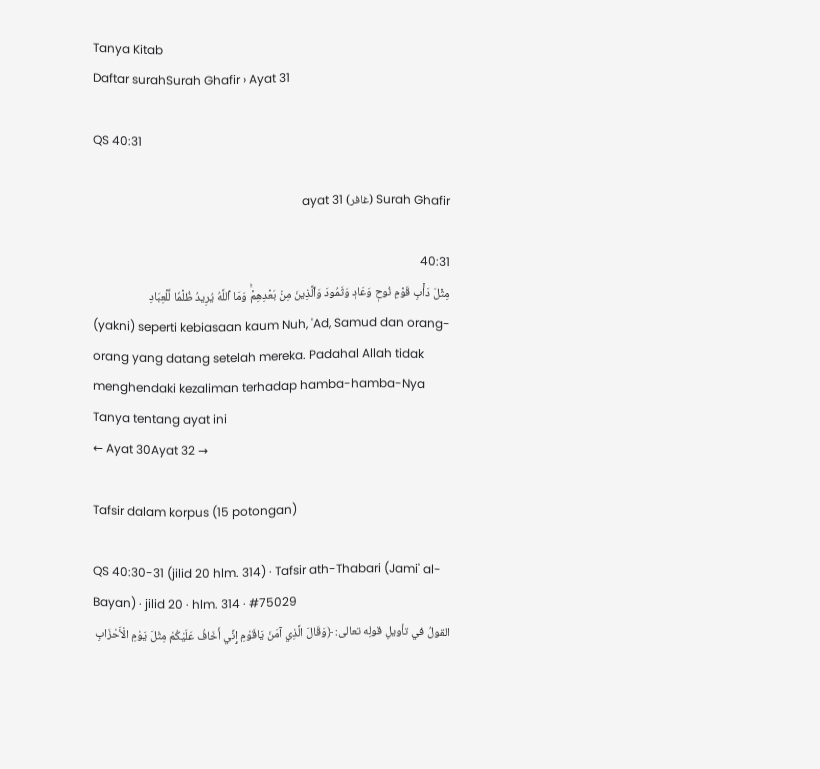Tanya Kitab
Daftar surahSurah Ghafir › Ayat 31

QS 40:31

Surah Ghafir (غافر) ayat 31

40:31
مِثۡلَ دَأۡبِ قَوۡمِ نُوحٖ وَعَادٖ وَثَمُودَ وَٱلَّذِينَ مِنۢ بَعۡدِهِمۡۚ وَمَا ٱللَّهُ يُرِيدُ ظُلۡمٗا لِّلۡعِبَادِ
(yakni) seperti kebiasaan kaum Nuh, 'Ad, Samud dan orang-orang yang datang setelah mereka. Padahal Allah tidak menghendaki kezaliman terhadap hamba-hamba-Nya
Tanya tentang ayat ini
← Ayat 30Ayat 32 →

Tafsir dalam korpus (15 potongan)

QS 40:30-31 (jilid 20 hlm. 314) · Tafsir ath-Thabari (Jami' al-Bayan) · jilid 20 · hlm. 314 · #75029
القولُ في تأويلِ قولِه تعالى: ﴿وَقَالَ الَّذِي آمَنَ يَاقَوْمِ إِنِّي أَخَافُ عَلَيْكُمْ مِثْلَ يَوْمِ الْأَحْزَابِ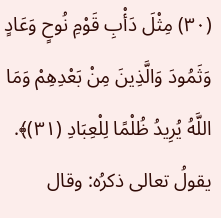(٣٠) مِثْلَ دَأْبِ قَوْمِ نُوحٍ وَعَادٍ وَثَمُودَ وَالَّذِينَ مِنْ بَعْدِهِمْ وَمَا اللَّهُ يُرِيدُ ظُلْمًا لِلْعِبَادِ (٣١)﴾. يقولُ تعالى ذكرُه: وقال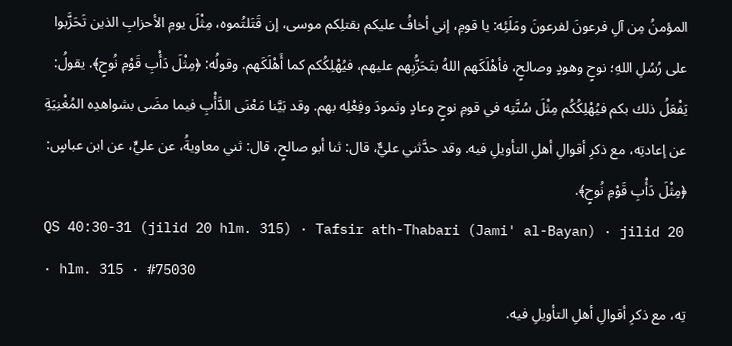المؤمنُ مِن آلِ فرعونَ لفرعونَ ومَلَئِه: يا قومِ، إني أخافُ عليكم بقتلِكم موسى، إن قَتَلتُموه، مِثْلَ يومِ الأحزابِ الذين تَحَزَّبوا على رُسُلِ اللهِ؛ نوحٍ وهودٍ وصالحٍ، فأهْلَكَهم اللهُ بتَحَزُّبِهم عليهم، فيُهْلِكُكم كما أَهْلَكَهم. وقولُه: ﴿مِثْلَ دَأْبِ قَوْمِ نُوحٍ﴾. يقولُ: يَفْعَلُ ذلك بكم فيُهْلِكُكُم مِثْلَ سُنَّتِه في قومِ نوحٍ وعادٍ وثمودَ وفِعْلِه بهم. وقد بَيَّنا مَعْنَى الدَّأْبِ فيما مضَى بشواهدِه المُغْنِيَةِ عن إعادتِه، مع ذكرِ أقوالِ أهلِ التأويلِ فيه. وقد حدَّثني عليٌّ، قال: ثنا أبو صالحٍ، قال: ثني معاويةُ، عن عليٍّ، عن ابن عباسٍ: ﴿مِثْلَ دَأْبِ قَوْمِ نُوحٍ﴾.
QS 40:30-31 (jilid 20 hlm. 315) · Tafsir ath-Thabari (Jami' al-Bayan) · jilid 20 · hlm. 315 · #75030
تِه، مع ذكرِ أقوالِ أهلِ التأويلِ فيه.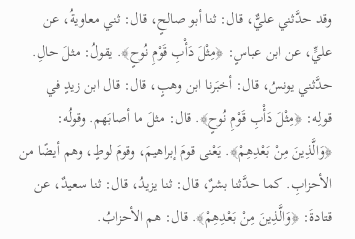وقد حدَّثني عليٌّ، قال: ثنا أبو صالحٍ، قال: ثني معاويةُ، عن عليٍّ، عن ابن عباسٍ: ﴿مِثْلَ دَأْبِ قَوْمِ نُوحٍ﴾. يقولُ: مثلَ حالِ. حدَّثني يونسُ، قال: أخبَرنا ابن وهبٍ، قال: قال ابن زيدٍ في قولِه: ﴿مِثْلَ دَأْبِ قَوْمِ نُوحٍ﴾. قال: مثلَ ما أصابَهم. وقولُه: ﴿وَالَّذِينَ مِنْ بَعْدِهِمْ﴾. يَعْنى قومَ إبراهيمَ، وقومَ لوطٍ، وهم أيضًا من الأحزابِ. كما حدَّثنا بشرٌ، قال: ثنا يزيدُ، قال: ثنا سعيدٌ، عن قتادةَ: ﴿وَالَّذِينَ مِنْ بَعْدِهِمْ﴾. قال: هم الأحزابُ.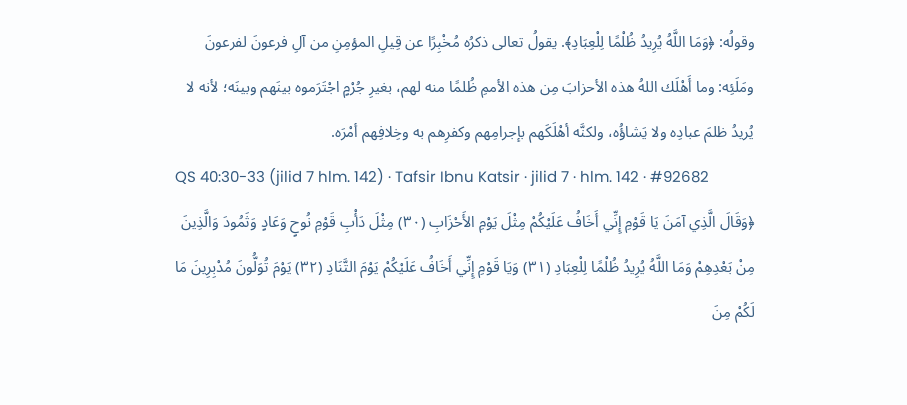وقولُه: ﴿وَمَا اللَّهُ يُرِيدُ ظُلْمًا لِلْعِبَادِ﴾. يقولُ تعالى ذكرُه مُخْبِرًا عن قِيلِ المؤمِنِ من آلِ فرعونَ لفرعونَ ومَلَئِه: وما أَهْلَك اللهُ هذه الأحزابَ مِن هذه الأممِ ظُلمًا منه لهم، بغيرِ جُرْمٍ اجْتَرَموه بينَهم وبينَه؛ لأنه لا يُريدُ ظلمَ عبادِه ولا يَشاؤُه، ولكنَّه أهْلَكَهم بإجرامِهم وكفرِهم به وخِلافِهم أمْرَه.
QS 40:30-33 (jilid 7 hlm. 142) · Tafsir Ibnu Katsir · jilid 7 · hlm. 142 · #92682
﴿وَقَالَ الَّذِي آمَنَ يَا قَوْمِ إِنِّي أَخَافُ عَلَيْكُمْ مِثْلَ يَوْمِ الأَحْزَابِ (٣٠) مِثْلَ دَأْبِ قَوْمِ نُوحٍ وَعَادٍ وَثَمُودَ وَالَّذِينَ مِنْ بَعْدِهِمْ وَمَا اللَّهُ يُرِيدُ ظُلْمًا لِلْعِبَادِ (٣١) وَيَا قَوْمِ إِنِّي أَخَافُ عَلَيْكُمْ يَوْمَ التَّنَادِ (٣٢) يَوْمَ تُوَلُّونَ مُدْبِرِينَ مَا لَكُمْ مِنَ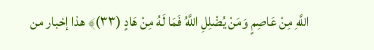اللَّهِ مِنْ عَاصِمٍ وَمَنْ يُضْلِلِ اللَّهُ فَمَا لَهُ مِنْ هَادٍ (٣٣)﴾ هذا إخبار من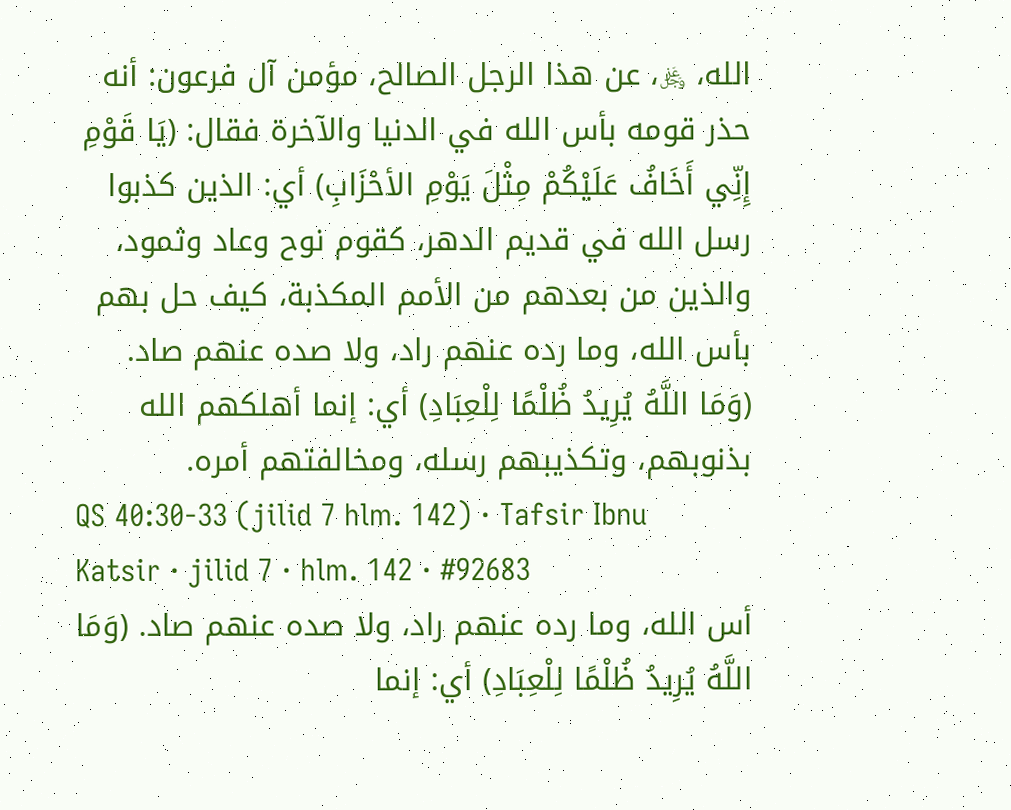الله، ﷿، عن هذا الرجل الصالح، مؤمن آل فرعون: أنه حذر قومه بأس الله في الدنيا والآخرة فقال: (يَا قَوْمِ إِنِّي أَخَافُ عَلَيْكُمْ مِثْلَ يَوْمِ الأحْزَابِ) أي: الذين كذبوا رسل الله في قديم الدهر، كقوم نوح وعاد وثمود، والذين من بعدهم من الأمم المكذبة، كيف حل بهم بأس الله، وما رده عنهم راد، ولا صده عنهم صاد. (وَمَا اللَّهُ يُرِيدُ ظُلْمًا لِلْعِبَادِ) أي: إنما أهلكهم الله بذنوبهم، وتكذيبهم رسله، ومخالفتهم أمره.
QS 40:30-33 (jilid 7 hlm. 142) · Tafsir Ibnu Katsir · jilid 7 · hlm. 142 · #92683
أس الله، وما رده عنهم راد، ولا صده عنهم صاد. (وَمَا اللَّهُ يُرِيدُ ظُلْمًا لِلْعِبَادِ) أي: إنما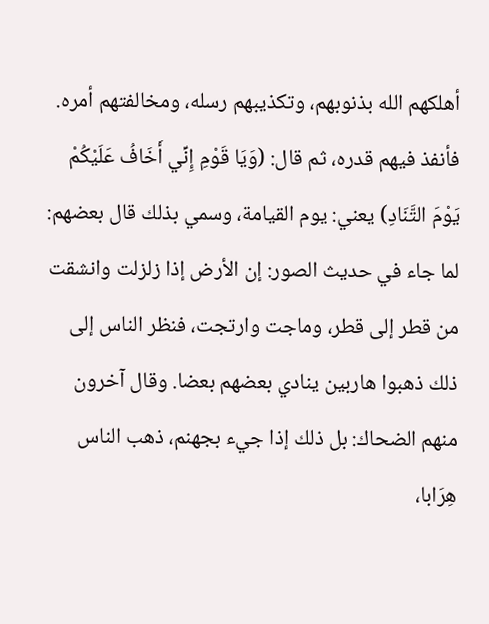أهلكهم الله بذنوبهم، وتكذيبهم رسله، ومخالفتهم أمره. فأنفذ فيهم قدره، ثم قال: (وَيَا قَوْمِ إِنِّي أَخَافُ عَلَيْكُمْ يَوْمَ التَّنَادِ) يعني: يوم القيامة، وسمي بذلك قال بعضهم: لما جاء في حديث الصور: إن الأرض إذا زلزلت وانشقت من قطر إلى قطر، وماجت وارتجت، فنظر الناس إلى ذلك ذهبوا هاربين ينادي بعضهم بعضا. وقال آخرون منهم الضحاك: بل ذلك إذا جيء بجهنم، ذهب الناس هِرَابا،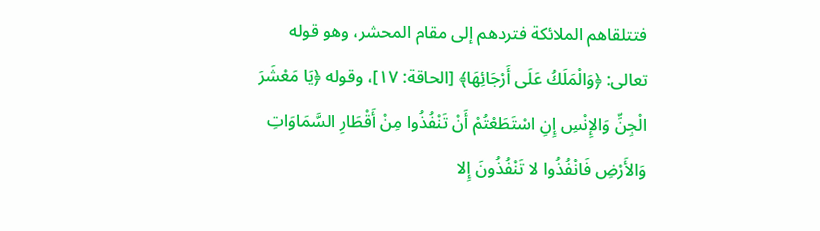فتتلقاهم الملائكة فتردهم إلى مقام المحشر، وهو قوله تعالى: ﴿وَالْمَلَكُ عَلَى أَرْجَائِهَا﴾ [الحاقة: ١٧]، وقوله ﴿يَا مَعْشَرَ الْجِنِّ وَالإِنْسِ إِنِ اسْتَطَعْتُمْ أَنْ تَنْفُذُوا مِنْ أَقْطَارِ السَّمَاوَاتِ وَالأَرْضِ فَانْفُذُوا لا تَنْفُذُونَ إِلا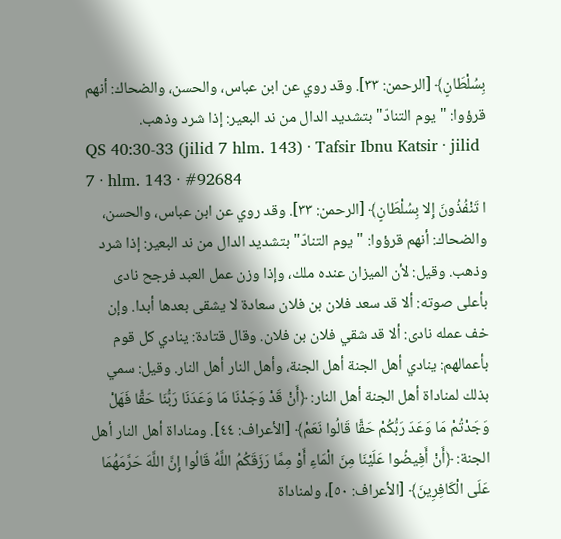بِسُلْطَانٍ﴾ [الرحمن: ٣٣]. وقد روي عن ابن عباس، والحسن، والضحاك: أنهم قرؤوا: "يوم التنادّ" بتشديد الدال من ند البعير: إذا شرد وذهب.
QS 40:30-33 (jilid 7 hlm. 143) · Tafsir Ibnu Katsir · jilid 7 · hlm. 143 · #92684
ا تَنْفُذُونَ إِلا بِسُلْطَانٍ﴾ [الرحمن: ٣٣]. وقد روي عن ابن عباس، والحسن، والضحاك: أنهم قرؤوا: "يوم التنادّ" بتشديد الدال من ند البعير: إذا شرد وذهب. وقيل: لأن الميزان عنده ملك، وإذا وزن عمل العبد فرجح نادى بأعلى صوته: ألا قد سعد فلان بن فلان سعادة لا يشقى بعدها أبدا. وإن خف عمله نادى: ألا قد شقي فلان بن فلان. وقال قتادة: ينادي كل قوم بأعمالهم: ينادي أهل الجنة أهل الجنة، وأهل النار أهل النار. وقيل: سمي بذلك لمناداة أهل الجنة أهل النار: ﴿أَنْ قَدْ وَجَدْنَا مَا وَعَدَنَا رَبُّنَا حَقًّا فَهَلْ وَجَدْتُمْ مَا وَعَدَ رَبُّكُمْ حَقًّا قَالُوا نَعَمْ﴾ [الأعراف: ٤٤]. ومناداة أهل النار أهل الجنة: ﴿أَنْ أَفِيضُوا عَلَيْنَا مِنَ الْمَاءِ أَوْ مِمَّا رَزَقَكُمُ اللَّهُ قَالُوا إِنَّ اللَّهَ حَرَّمَهُمَا عَلَى الْكَافِرِينَ﴾ [الأعراف: ٥٠]، ولمناداة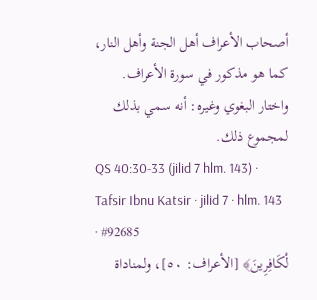أصحاب الأعراف أهل الجنة وأهل النار، كما هو مذكور في سورة الأعراف. واختار البغوي وغيره: أنه سمي بذلك لمجموع ذلك.
QS 40:30-33 (jilid 7 hlm. 143) · Tafsir Ibnu Katsir · jilid 7 · hlm. 143 · #92685
لْكَافِرِينَ﴾ [الأعراف: ٥٠]، ولمناداة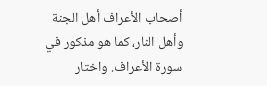أصحاب الأعراف أهل الجنة وأهل النار، كما هو مذكور في سورة الأعراف. واختار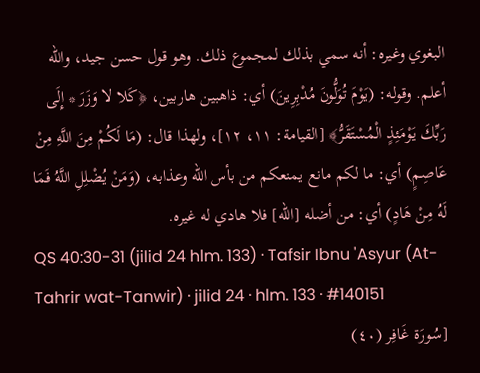البغوي وغيره: أنه سمي بذلك لمجموع ذلك. وهو قول حسن جيد، والله أعلم. وقوله: (يَوْمَ تُوَلُّونَ مُدْبِرِينَ) أي: ذاهبين هاربين، ﴿كَلا لا وَزَرَ * إِلَى رَبِّكَ يَوْمَئِذٍ الْمُسْتَقَرُّ﴾ [القيامة: ١١، ١٢]، ولهذا قال: (مَا لَكُمْ مِنَ اللَّهِ مِنْ عَاصِمٍ) أي: ما لكم مانع يمنعكم من بأس الله وعذابه، (وَمَنْ يُضْلِلِ اللَّهُ فَمَا لَهُ مِنْ هَادٍ) أي: من أضله [الله] فلا هادي له غيره.
QS 40:30-31 (jilid 24 hlm. 133) · Tafsir Ibnu 'Asyur (At-Tahrir wat-Tanwir) · jilid 24 · hlm. 133 · #140151
[سُورَة غَافِر (٤٠)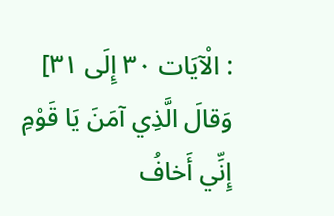: الْآيَات ٣٠ إِلَى ٣١] وَقالَ الَّذِي آمَنَ يَا قَوْمِ إِنِّي أَخافُ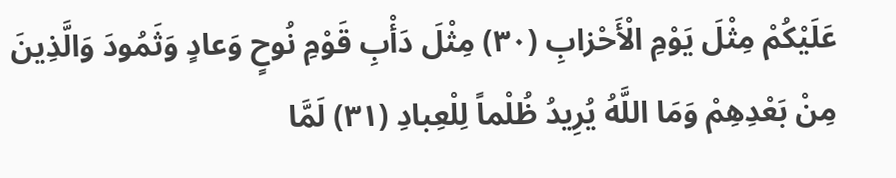عَلَيْكُمْ مِثْلَ يَوْمِ الْأَحْزابِ (٣٠) مِثْلَ دَأْبِ قَوْمِ نُوحٍ وَعادٍ وَثَمُودَ وَالَّذِينَ مِنْ بَعْدِهِمْ وَمَا اللَّهُ يُرِيدُ ظُلْماً لِلْعِبادِ (٣١) لَمَّا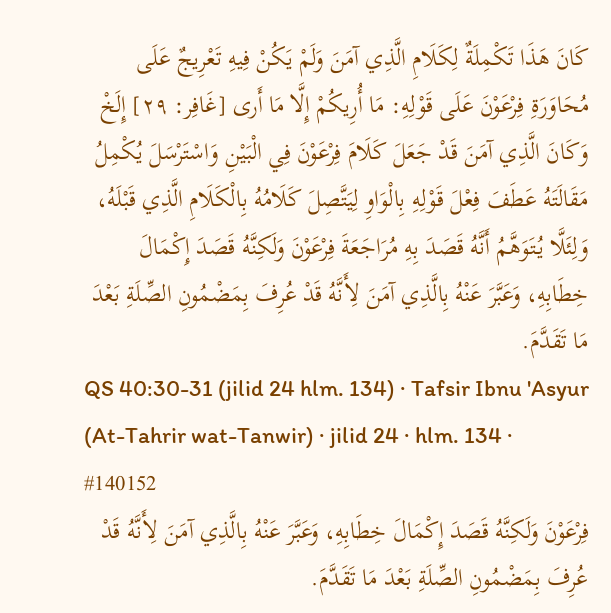كَانَ هَذَا تَكْمِلَةٌ لِكَلَامِ الَّذِي آمَنَ وَلَمْ يَكُنْ فِيهِ تَعْرِيجٌ عَلَى مُحَاوَرَةِ فِرْعَوْنَ عَلَى قَوْلِهِ: مَا أُرِيكُمْ إِلَّا مَا أَرى [غَافِر: ٢٩] إِلَخْ وَكَانَ الَّذِي آمَنَ قَدْ جَعَلَ كَلَامَ فِرْعَوْنَ فِي الْبَيْنِ وَاسْتَرْسَلَ يُكْمِلُ مَقَالَتَهُ عَطَفَ فِعْلَ قَوْلِهِ بِالْوَاوِ لِيَتَّصِلَ كَلَامُهُ بِالْكَلَامِ الَّذِي قَبْلَهُ، وَلِئَلَّا يُتَوَهَّمُ أَنَّهُ قَصَدَ بِهِ مُرَاجَعَةَ فِرْعَوْنَ وَلَكِنَّهُ قَصَدَ إِكْمَالَ خِطَابِهِ، وَعَبَّرَ عَنْهُ بِالَّذِي آمَنَ لِأَنَّهُ قَدْ عُرِفَ بِمَضْمُونِ الصِّلَةِ بَعْدَ مَا تَقَدَّمَ.
QS 40:30-31 (jilid 24 hlm. 134) · Tafsir Ibnu 'Asyur (At-Tahrir wat-Tanwir) · jilid 24 · hlm. 134 · #140152
فِرْعَوْنَ وَلَكِنَّهُ قَصَدَ إِكْمَالَ خِطَابِهِ، وَعَبَّرَ عَنْهُ بِالَّذِي آمَنَ لِأَنَّهُ قَدْ عُرِفَ بِمَضْمُونِ الصِّلَةِ بَعْدَ مَا تَقَدَّمَ.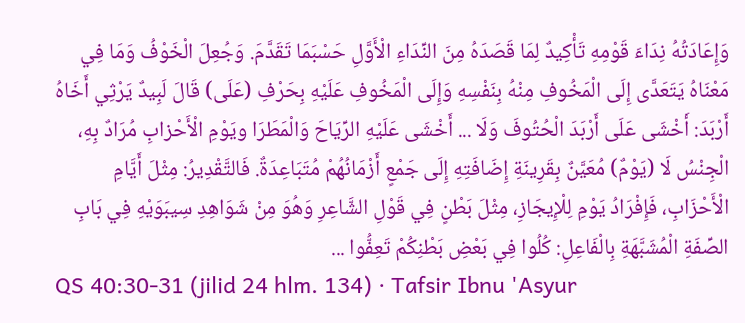وَإِعَادَتُهُ نِدَاءَ قَوْمِهِ تَأْكِيدٌ لِمَا قَصَدَهُ مِنَ النِّدَاءِ الْأَوَّلِ حَسْبَمَا تَقَدَّمَ. وَجُعِلَ الْخَوْفُ وَمَا فِي مَعْنَاهُ يَتَعَدَّى إِلَى الْمَخُوفِ مِنْهُ بِنَفْسِهِ وَإِلَى الْمَخُوفِ عَلَيْهِ بِحَرْفِ (عَلَى) قَالَ لَبِيدٌ يَرْثِي أَخَاهُ أَرْبَدَ: أَخْشَى عَلَى أَرْبَدَ الْحُتُوفَ وَلَا ... أَخْشَى عَلَيْهِ الرِّيَاحَ وَالْمَطَرَا ويَوْمِ الْأَحْزابِ مُرَادٌ بِهِ، الْجِنْسُ لَا (يَوْمٌ) مُعَيَّنٌ بِقَرِينَةِ إِضَافَتِهِ إِلَى جَمْعٍ أَزْمَانُهُمْ مُتَبَاعِدَةٌ. فَالتَّقْدِيرُ: مِثْلَ أَيَّامِ الْأَحْزَابِ، فَإِفْرَادُ يَوْمِ لِلْإِيجَازِ، مِثْلَ بَطْنٍ فِي قَوْلِ الشَّاعِرِ وَهُوَ مِنْ شَوَاهِدِ سِيبَوَيْهِ فِي بَابِ الصِّفَةِ الْمُشَبَّهَةِ بِالْفَاعِلِ: كُلُوا فِي بَعْضِ بَطْنِكُمْ تَعِفُّوا ...
QS 40:30-31 (jilid 24 hlm. 134) · Tafsir Ibnu 'Asyur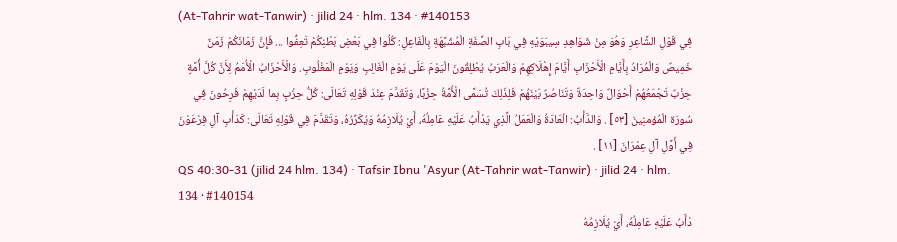(At-Tahrir wat-Tanwir) · jilid 24 · hlm. 134 · #140153
فِي قَوْلِ الشَّاعِرِ وَهُوَ مِنْ شَوَاهِدِ سِيبَوَيْهِ فِي بَابِ الصِّفَةِ الْمُشَبَّهَةِ بِالْفَاعِلِ: كُلُوا فِي بَعْضِ بَطْنِكُمْ تَعِفُّوا ... فَإِنَّ زَمَانَكُمْ زَمَنٌ خَمِيصٌ وَالْمُرَادُ بِأَيَّامِ الْأَحْزَابِ أَيَّامَ إِهْلَاكِهِمْ وَالْعَرَبُ يُطْلِقُونَ الْيَوْمَ عَلَى يَوْمِ الْغَالِبِ وَيَوْمِ الْمَغْلُوبِ. وَالْأَحْزَابُ الْأُمَمُ لِأَنَّ كُلَّ أُمَّةٍ حِزْبٌ تَجْمَعُهُمْ أَحْوَالٌ وَاحِدَةٌ وَتَنَاصُرٌ بَيْنَهُمْ فَلِذَلِكَ تُسَمَّى الْأُمَّةُ حِزْبًا، وَتَقَدَّمَ عِنْدَ قَوْلِهِ تَعَالَى: كُلُّ حِزْبٍ بِما لَدَيْهِمْ فَرِحُونَ فِي سُورَة الْمُؤمنِينَ [٥٣] . وَالدَّأْبُ: الْعَادَةُ وَالْعَمَلُ الَّذِي يَدْأَبُ عَلَيْهِ عَامِلُهُ، أَيْ يُلَازِمُهُ وَيُكَرِّرُهُ، وَتَقَدَّمَ فِي قَوْلِهِ تَعَالَى: كَدَأْبِ آلِ فِرْعَوْنَ فِي أَوَّلِ آلِ عِمْرَانَ [١١] .
QS 40:30-31 (jilid 24 hlm. 134) · Tafsir Ibnu 'Asyur (At-Tahrir wat-Tanwir) · jilid 24 · hlm. 134 · #140154
دْأَبُ عَلَيْهِ عَامِلُهُ، أَيْ يُلَازِمُهُ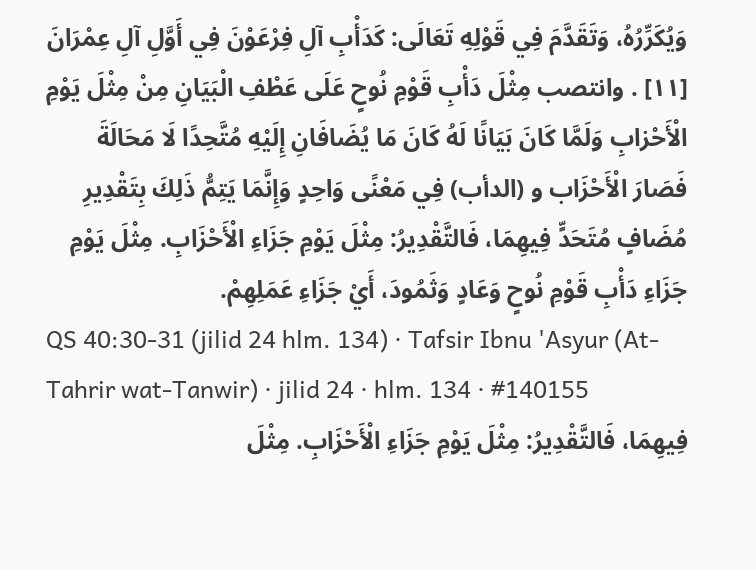وَيُكَرِّرُهُ، وَتَقَدَّمَ فِي قَوْلِهِ تَعَالَى: كَدَأْبِ آلِ فِرْعَوْنَ فِي أَوَّلِ آلِ عِمْرَانَ [١١] . وانتصب مِثْلَ دَأْبِ قَوْمِ نُوحٍ عَلَى عَطْفِ الْبَيَانِ مِنْ مِثْلَ يَوْمِ الْأَحْزابِ وَلَمَّا كَانَ بَيَانًا لَهُ كَانَ مَا يُضَافَانِ إِلَيْهِ مُتَّحِدًا لَا مَحَالَةَ فَصَارَ الْأَحْزَاب و (الدأب) فِي مَعْنًى وَاحِدٍ وَإِنَّمَا يَتِمُّ ذَلِكَ بِتَقْدِيرِ مُضَافٍ مُتَحَدٍّ فِيهِمَا، فَالتَّقْدِيرُ: مِثْلَ يَوْمِ جَزَاءِ الْأَحْزَابِ. مِثْلَ يَوْمِ جَزَاءِ دَأْبِ قَوْمِ نُوحٍ وَعَادٍ وَثَمُودَ، أَيْ جَزَاءِ عَمَلِهِمْ.
QS 40:30-31 (jilid 24 hlm. 134) · Tafsir Ibnu 'Asyur (At-Tahrir wat-Tanwir) · jilid 24 · hlm. 134 · #140155
فِيهِمَا، فَالتَّقْدِيرُ: مِثْلَ يَوْمِ جَزَاءِ الْأَحْزَابِ. مِثْلَ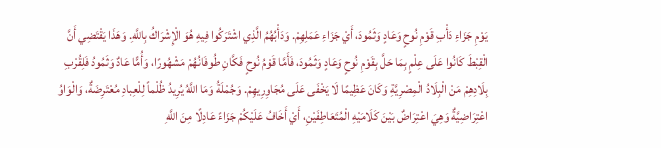يَوْمِ جَزَاءِ دَأْبِ قَوْمِ نُوحٍ وَعَادٍ وَثَمُودَ، أَيْ جَزَاءِ عَمَلِهِمْ. وَدَأْبُهُمُ الَّذِي اشْتَرَكُوا فِيهِ هُوَ الْإِشْرَاكُ بِاللَّهِ. وَهَذَا يَقْتَضِي أَنَّ الْقِبْطَ كَانُوا عَلَى عِلْمٍ بِمَا حَلَّ بِقَوْمِ نُوحٍ وَعَادٍ وَثَمُودَ، فَأَمَّا قَوْمُ نُوحٍ فَكَّانِ طُوفَانُهُمْ مَشْهُورًا، وَأُمًّا عَادٌ وَثَمُودُ فَلِقُرْبِ بِلَادِهِمْ مَنْ الْبِلَادُ الْمِصْرِيَّةِ وَكَانَ عَظِيمًا لَا يَخْفَى عَلَى مُجَاوِرِيهِمْ. وَجُمْلَةُ وَمَا اللَّهُ يُرِيدُ ظُلْماً لِلْعِبادِ مُعْتَرِضَةٌ، وَالْوَاوُ اعْتِرَاضِيَّةٌ وَهِيَ اعْتِرَاضٌ بَيْنَ كَلَامَيْهِ الْمُتَعَاطِفَيْنِ، أَيْ أَخَافُ عَلَيْكُمْ جَزَاءً عَادِلًا مِنَ اللَّهِ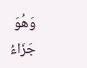وَهُوَ جَزَاءُ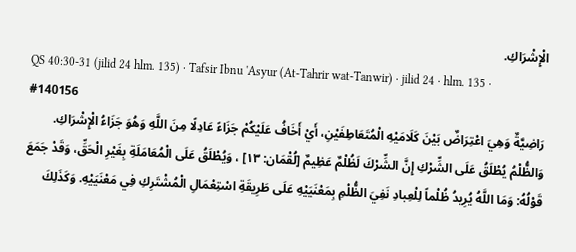الْإِشْرَاكِ.
QS 40:30-31 (jilid 24 hlm. 135) · Tafsir Ibnu 'Asyur (At-Tahrir wat-Tanwir) · jilid 24 · hlm. 135 · #140156
رَاضِيَّةٌ وَهِيَ اعْتِرَاضٌ بَيْنَ كَلَامَيْهِ الْمُتَعَاطِفَيْنِ، أَيْ أَخَافُ عَلَيْكُمْ جَزَاءً عَادِلًا مِنَ اللَّهِ وَهُوَ جَزَاءُ الْإِشْرَاكِ. وَالظُّلْمُ يُطْلَقُ عَلَى الشِّرْكِ إِنَّ الشِّرْكَ لَظُلْمٌ عَظِيمٌ [لُقْمَان: ١٣] ، وَيُطْلَقُ عَلَى الْمُعَامَلَةِ بِغَيْرِ الْحَقِّ، وَقَدْ جَمَعَ قَوْلُهُ: وَمَا اللَّهُ يُرِيدُ ظُلْماً لِلْعِبادِ نَفِيَ الظُّلْمِ بِمَعْنَيَيْهِ عَلَى طَرِيقَةِ اسْتِعْمَالِ الْمُشْتَرِكِ فِي مَعْنَيَيْهِ. وَكَذَلِكَ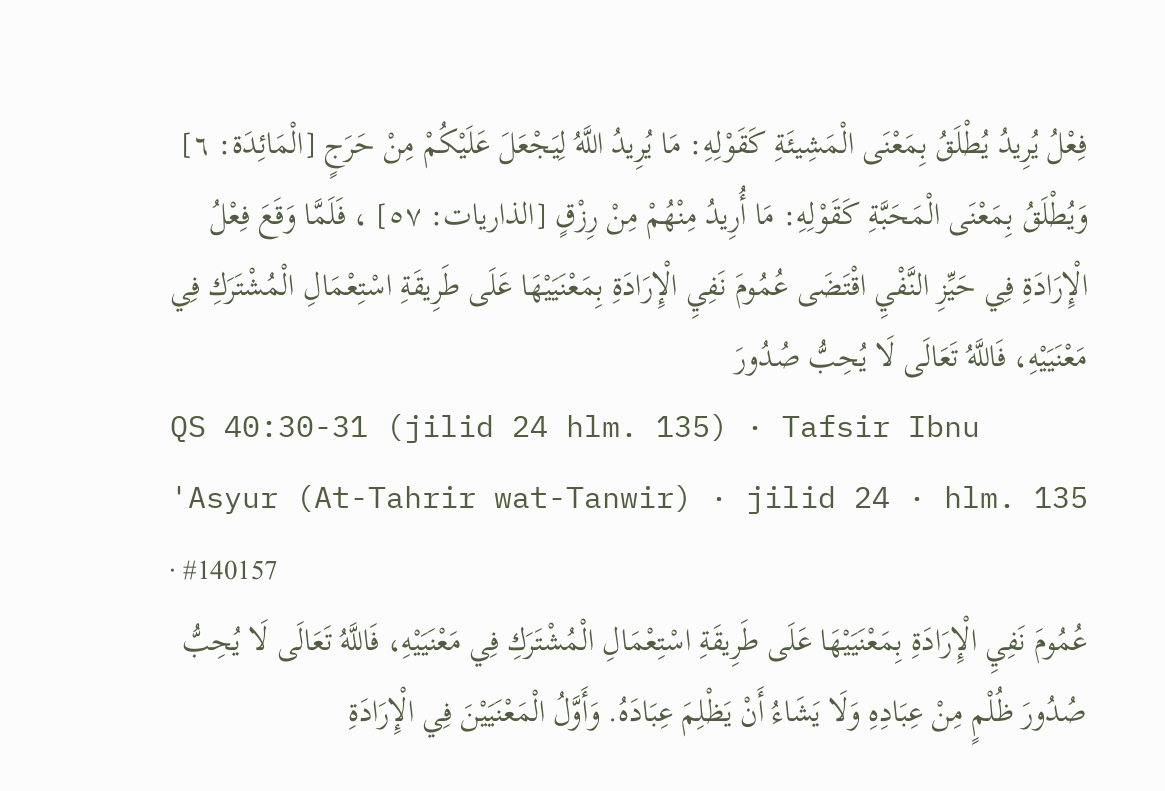فِعْلُ يُرِيدُ يُطْلَقُ بِمَعْنَى الْمَشِيئَةِ كَقَوْلِهِ: مَا يُرِيدُ اللَّهُ لِيَجْعَلَ عَلَيْكُمْ مِنْ حَرَجٍ [الْمَائِدَة: ٦] وَيُطْلَقُ بِمَعْنَى الْمَحَبَّةِ كَقَوْلِهِ: مَا أُرِيدُ مِنْهُمْ مِنْ رِزْقٍ [الذاريات: ٥٧] ، فَلَمَّا وَقَعَ فِعْلُ الْإِرَادَةِ فِي حَيِّزِ النَّفْيِ اقْتَضَى عُمُومَ نَفِيِ الْإِرَادَةِ بِمَعْنَيَيْهَا عَلَى طَرِيقَةِ اسْتِعْمَالِ الْمُشْتَرَكِ فِي مَعْنَيَيْهِ، فَاللَّهُ تَعَالَى لَا يُحِبُّ صُدُورَ
QS 40:30-31 (jilid 24 hlm. 135) · Tafsir Ibnu 'Asyur (At-Tahrir wat-Tanwir) · jilid 24 · hlm. 135 · #140157
عُمُومَ نَفِيِ الْإِرَادَةِ بِمَعْنَيَيْهَا عَلَى طَرِيقَةِ اسْتِعْمَالِ الْمُشْتَرَكِ فِي مَعْنَيَيْهِ، فَاللَّهُ تَعَالَى لَا يُحِبُّ صُدُورَ ظُلْمٍ مِنْ عِبَادِهِ وَلَا يَشَاءُ أَنْ يَظْلِمَ عِبَادَهُ. وَأَوَّلُ الْمَعْنَيَيْنَ فِي الْإِرَادَةِ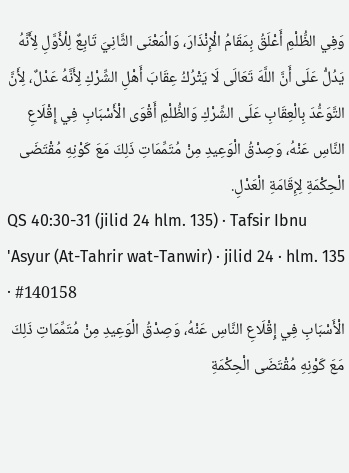وَفِي الظُّلْمِ أَعْلَقُ بِمَقَامُ الْإِنْذَارَ، وَالْمَعْنَى الثَّانِيَ تَابِعٌ لِلْأَوَّلِ لِأَنَّهُ يَدُلُّ عَلَى أَنَّ اللَّهَ تَعَالَى لَا يَتْرُكُ عِقَابَ أَهْلِ الشِّرْكِ لِأَنَّهُ عَدْلٌ، لِأَنَّ التَّوَعُّدَ بِالْعِقَابِ عَلَى الشِّرْكِ وَالظُّلْمِ أَقْوَى الْأَسْبَابِ فِي إِقْلَاعِ النَّاسِ عَنْهُ، وَصِدْقُ الْوَعِيدِ مِنْ مُتَمِّمَاتِ ذَلِكَ مَعَ كَوْنِهِ مُقْتَضَى الْحِكْمَةِ لِإِقَامَةِ الْعَدْلِ.
QS 40:30-31 (jilid 24 hlm. 135) · Tafsir Ibnu 'Asyur (At-Tahrir wat-Tanwir) · jilid 24 · hlm. 135 · #140158
الْأَسْبَابِ فِي إِقْلَاعِ النَّاسِ عَنْهُ، وَصِدْقُ الْوَعِيدِ مِنْ مُتَمِّمَاتِ ذَلِكَ مَعَ كَوْنِهِ مُقْتَضَى الْحِكْمَةِ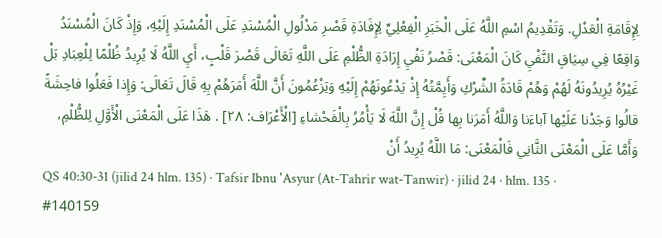لِإِقَامَةِ الْعَدْلِ. وَتَقْدِيمُ اسْمِ اللَّهُ عَلَى الْخَبَرِ الْفِعْلِيِّ لِإِفَادَةِ قَصْرِ مَدْلُولِ الْمُسْنَدِ عَلَى الْمُسْنَدِ إِلَيْهِ، وَإِذْ كَانَ الْمُسْنَدُ وَاقِعًا فِي سِيَاقِ النَّفْيِ كَانَ الْمَعْنَى: قَصْرُ نَفْيِ إِرَادَةِ الظُّلْمِ عَلَى اللَّهِ تَعَالَى قَصْرَ قَلْبٍ، أَيِ اللَّهُ لَا يُرِيدُ ظُلْمًا لِلْعِبَادِ بَلْ غَيْرُهُ يُرِيدُونَهُ لَهُمْ وَهُمْ قَادَةُ الشِّرْكِ وَأَيِمَّتُهُ إِذْ يَدْعُونَهُمْ إِلَيْهِ وَيَزْعُمُونَ أَنَّ اللَّهَ أَمَرَهُمْ بِهِ قَالَ تَعَالَى: وَإِذا فَعَلُوا فاحِشَةً قالُوا وَجَدْنا عَلَيْها آباءَنا وَاللَّهُ أَمَرَنا بِها قُلْ إِنَّ اللَّهَ لَا يَأْمُرُ بِالْفَحْشاءِ [الْأَعْرَاف: ٢٨] . هَذَا عَلَى الْمَعْنَى الْأَوَّلِ لِلظُّلْمِ، وَأَمَّا عَلَى الْمَعْنَى الثَّانِي فَالْمَعْنَى: مَا اللَّهُ يُرِيدُ أَنْ
QS 40:30-31 (jilid 24 hlm. 135) · Tafsir Ibnu 'Asyur (At-Tahrir wat-Tanwir) · jilid 24 · hlm. 135 · #140159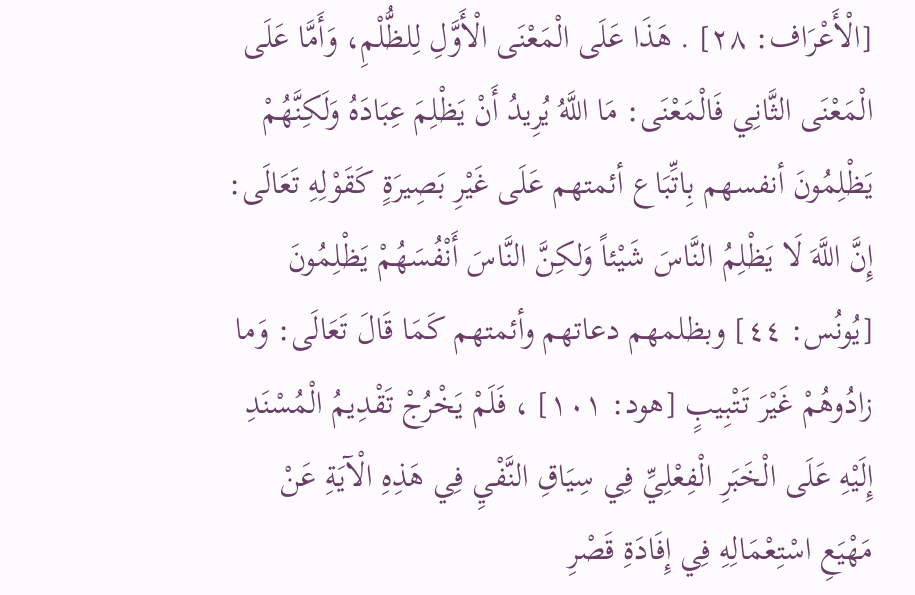[الْأَعْرَاف: ٢٨] . هَذَا عَلَى الْمَعْنَى الْأَوَّلِ لِلظُّلْمِ، وَأَمَّا عَلَى الْمَعْنَى الثَّانِي فَالْمَعْنَى: مَا اللَّهُ يُرِيدُ أَنْ يَظْلِمَ عِبَادَهُ وَلَكِنَّهُمْ يَظْلِمُونَ أنفسهم بِاتِّبَاع أئمتهم عَلَى غَيْرِ بَصِيرَةٍ كَقَوْلِهِ تَعَالَى: إِنَّ اللَّهَ لَا يَظْلِمُ النَّاسَ شَيْئاً وَلكِنَّ النَّاسَ أَنْفُسَهُمْ يَظْلِمُونَ [يُونُس: ٤٤] وبظلمهم دعاتهم وأئمتهم كَمَا قَالَ تَعَالَى: وَما زادُوهُمْ غَيْرَ تَتْبِيبٍ [هود: ١٠١] ، فَلَمْ يَخْرُجْ تَقْدِيمُ الْمُسْنَدِ إِلَيْهِ عَلَى الْخَبَرِ الْفِعْلِيِّ فِي سِيَاقِ النَّفْيِ فِي هَذِهِ الْآيَةِ عَنْ مَهْيَعِ اسْتِعْمَالِهِ فِي إِفَادَةِ قَصْرِ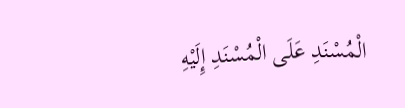الْمُسْنَدِ عَلَى الْمُسْنَدِ إِلَيْهِ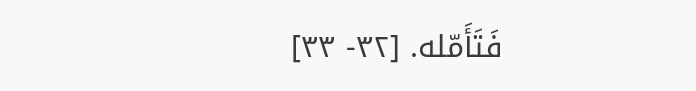فَتَأَمّله. [٣٢- ٣٣]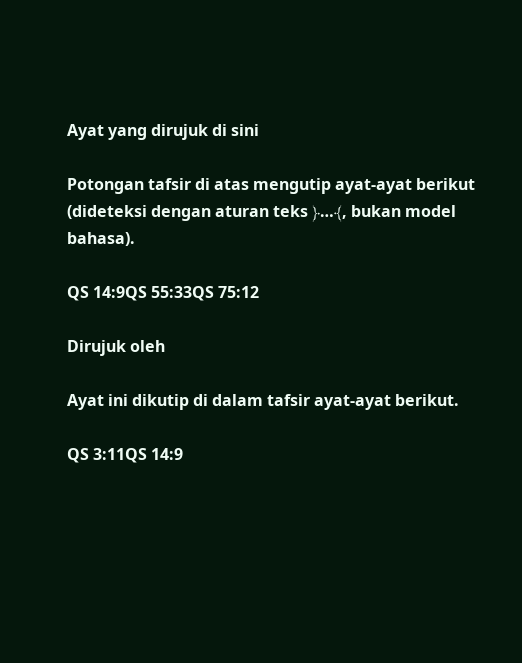Ayat yang dirujuk di sini

Potongan tafsir di atas mengutip ayat-ayat berikut (dideteksi dengan aturan teks ﴿…﴾, bukan model bahasa).

QS 14:9QS 55:33QS 75:12

Dirujuk oleh

Ayat ini dikutip di dalam tafsir ayat-ayat berikut.

QS 3:11QS 14:9